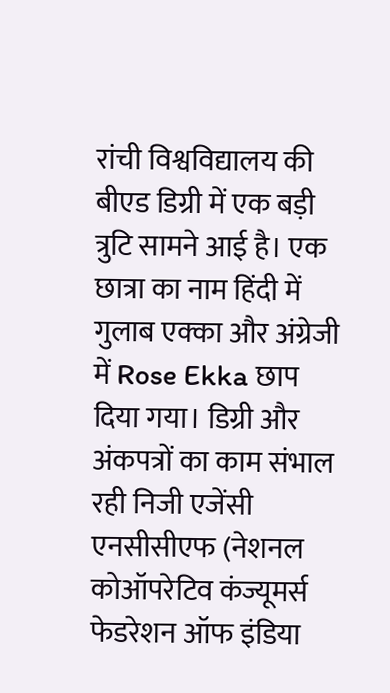रांची विश्वविद्यालय की बीएड डिग्री में एक बड़ी त्रुटि सामने आई है। एक छात्रा का नाम हिंदी में गुलाब एक्का और अंग्रेजी में Rose Ekka छाप दिया गया। डिग्री और अंकपत्रों का काम संभाल रही निजी एजेंसी एनसीसीएफ (नेशनल कोऑपरेटिव कंज्यूमर्स फेडरेशन ऑफ इंडिया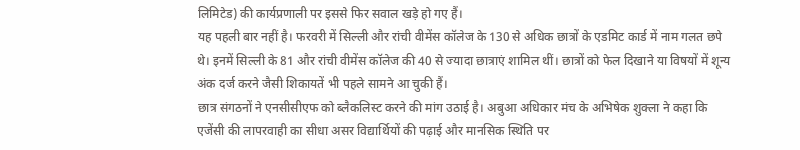लिमिटेड) की कार्यप्रणाली पर इससे फिर सवाल खड़े हो गए हैं।
यह पहली बार नहीं है। फरवरी में सिल्ली और रांची वीमेंस कॉलेज के 130 से अधिक छात्रों के एडमिट कार्ड में नाम गलत छपे थे। इनमें सिल्ली के 81 और रांची वीमेंस कॉलेज की 40 से ज्यादा छात्राएं शामिल थीं। छात्रों को फेल दिखाने या विषयों में शून्य अंक दर्ज करने जैसी शिकायतें भी पहले सामने आ चुकी हैं।
छात्र संगठनों ने एनसीसीएफ को ब्लैकलिस्ट करने की मांग उठाई है। अबुआ अधिकार मंच के अभिषेक शुक्ला ने कहा कि एजेंसी की लापरवाही का सीधा असर विद्यार्थियों की पढ़ाई और मानसिक स्थिति पर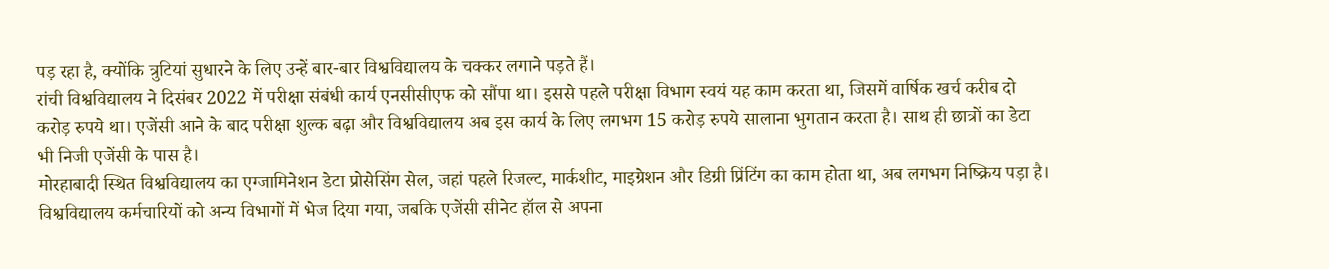पड़ रहा है, क्योंकि त्रुटियां सुधारने के लिए उन्हें बार-बार विश्वविद्यालय के चक्कर लगाने पड़ते हैं।
रांची विश्वविद्यालय ने दिसंबर 2022 में परीक्षा संबंधी कार्य एनसीसीएफ को सौंपा था। इससे पहले परीक्षा विभाग स्वयं यह काम करता था, जिसमें वार्षिक खर्च करीब दो करोड़ रुपये था। एजेंसी आने के बाद परीक्षा शुल्क बढ़ा और विश्वविद्यालय अब इस कार्य के लिए लगभग 15 करोड़ रुपये सालाना भुगतान करता है। साथ ही छात्रों का डेटा भी निजी एजेंसी के पास है।
मोरहाबादी स्थित विश्वविद्यालय का एग्जामिनेशन डेटा प्रोसेसिंग सेल, जहां पहले रिजल्ट, मार्कशीट, माइग्रेशन और डिग्री प्रिंटिंग का काम होता था, अब लगभग निष्क्रिय पड़ा है। विश्वविद्यालय कर्मचारियों को अन्य विभागों में भेज दिया गया, जबकि एजेंसी सीनेट हॉल से अपना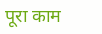पूरा काम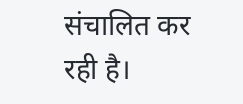संचालित कर रही है।